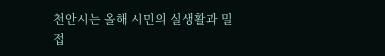천안시는 올해 시민의 실생활과 밀접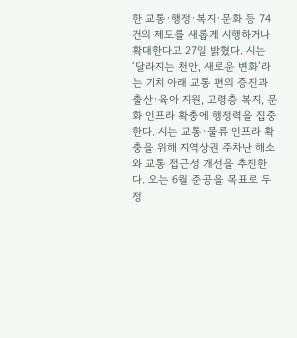한 교통·행정·복지·문화 등 74건의 제도를 새롭게 시행하거나 확대한다고 27일 밝혔다. 시는 ‘달라지는 천안, 새로운 변화’라는 기치 아래 교통 편의 증진과 출산·육아 지원, 고령층 복지, 문화 인프라 확충에 행정력을 집중한다. 시는 교통·물류 인프라 확충을 위해 지역상권 주차난 해소와 교통 접근성 개선을 추진한다. 오는 6월 준공을 목표로 두정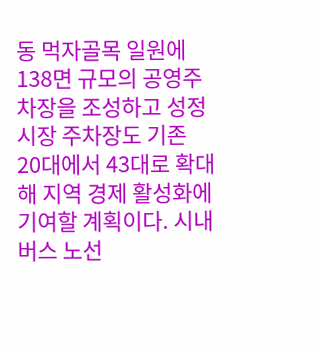동 먹자골목 일원에 138면 규모의 공영주차장을 조성하고 성정시장 주차장도 기존 20대에서 43대로 확대해 지역 경제 활성화에 기여할 계획이다. 시내버스 노선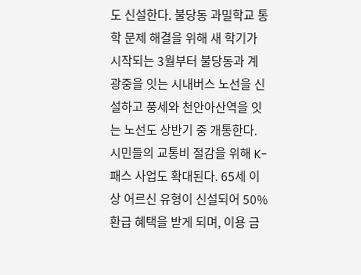도 신설한다. 불당동 과밀학교 통학 문제 해결을 위해 새 학기가 시작되는 3월부터 불당동과 계광중을 잇는 시내버스 노선을 신설하고 풍세와 천안아산역을 잇는 노선도 상반기 중 개통한다. 시민들의 교통비 절감을 위해 K-패스 사업도 확대된다. 65세 이상 어르신 유형이 신설되어 50% 환급 혜택을 받게 되며, 이용 금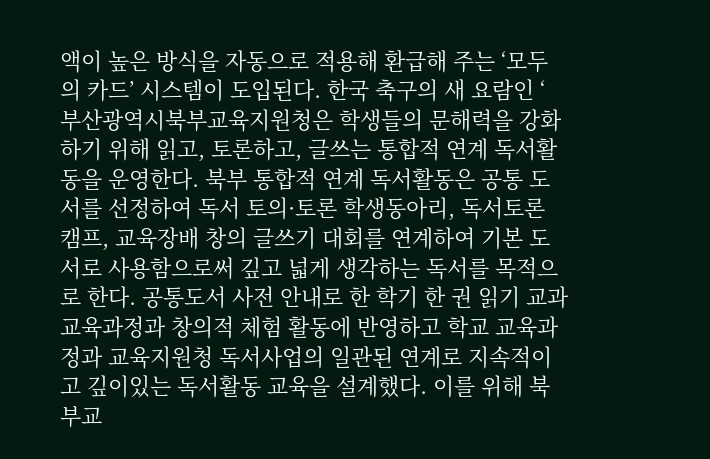액이 높은 방식을 자동으로 적용해 환급해 주는 ‘모두의 카드’ 시스템이 도입된다. 한국 축구의 새 요람인 ‘
부산광역시북부교육지원청은 학생들의 문해력을 강화하기 위해 읽고, 토론하고, 글쓰는 통합적 연계 독서활동을 운영한다. 북부 통합적 연계 독서활동은 공통 도서를 선정하여 독서 토의·토론 학생동아리, 독서토론 캠프, 교육장배 창의 글쓰기 대회를 연계하여 기본 도서로 사용함으로써 깊고 넓게 생각하는 독서를 목적으로 한다. 공통도서 사전 안내로 한 학기 한 권 읽기 교과 교육과정과 창의적 체험 활동에 반영하고 학교 교육과정과 교육지원청 독서사업의 일관된 연계로 지속적이고 깊이있는 독서활동 교육을 설계했다. 이를 위해 북부교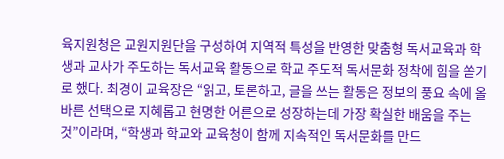육지원청은 교원지원단을 구성하여 지역적 특성을 반영한 맞춤형 독서교육과 학생과 교사가 주도하는 독서교육 활동으로 학교 주도적 독서문화 정착에 힘을 쏟기로 했다. 최경이 교육장은 “읽고, 토론하고, 글을 쓰는 활동은 정보의 풍요 속에 올바른 선택으로 지혜롭고 현명한 어른으로 성장하는데 가장 확실한 배움을 주는 것”이라며, “학생과 학교와 교육청이 함께 지속적인 독서문화를 만드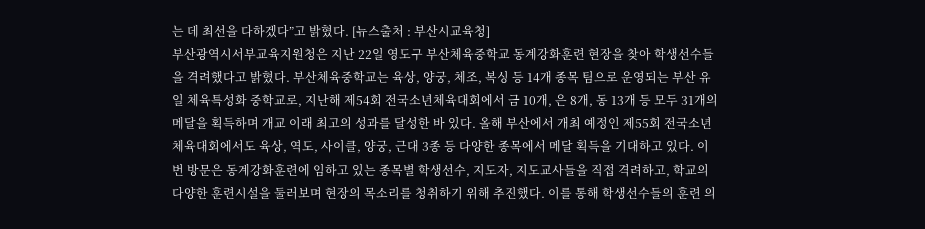는 데 최선을 다하겠다”고 밝혔다. [뉴스출처 : 부산시교육청]
부산광역시서부교육지원청은 지난 22일 영도구 부산체육중학교 동계강화훈련 현장을 찾아 학생선수들을 격려했다고 밝혔다. 부산체육중학교는 육상, 양궁, 체조, 복싱 등 14개 종목 팀으로 운영되는 부산 유일 체육특성화 중학교로, 지난해 제54회 전국소년체육대회에서 금 10개, 은 8개, 동 13개 등 모두 31개의 메달을 획득하며 개교 이래 최고의 성과를 달성한 바 있다. 올해 부산에서 개최 예정인 제55회 전국소년체육대회에서도 육상, 역도, 사이클, 양궁, 근대 3종 등 다양한 종목에서 메달 획득을 기대하고 있다. 이번 방문은 동계강화훈련에 임하고 있는 종목별 학생선수, 지도자, 지도교사들을 직접 격려하고, 학교의 다양한 훈련시설을 둘러보며 현장의 목소리를 청취하기 위해 추진했다. 이를 통해 학생선수들의 훈련 의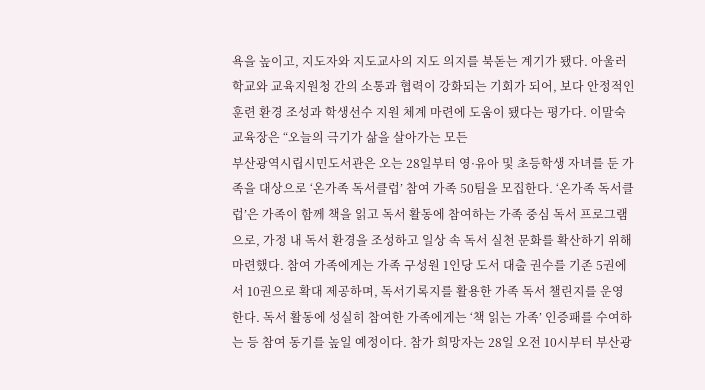욕을 높이고, 지도자와 지도교사의 지도 의지를 북돋는 계기가 됐다. 아울러 학교와 교육지원청 간의 소통과 협력이 강화되는 기회가 되어, 보다 안정적인 훈련 환경 조성과 학생선수 지원 체계 마련에 도움이 됐다는 평가다. 이말숙 교육장은 “오늘의 극기가 삶을 살아가는 모든
부산광역시립시민도서관은 오는 28일부터 영·유아 및 초등학생 자녀를 둔 가족을 대상으로 ‘온가족 독서클럽’ 참여 가족 50팀을 모집한다. ‘온가족 독서클럽’은 가족이 함께 책을 읽고 독서 활동에 참여하는 가족 중심 독서 프로그램으로, 가정 내 독서 환경을 조성하고 일상 속 독서 실천 문화를 확산하기 위해 마련했다. 참여 가족에게는 가족 구성원 1인당 도서 대출 권수를 기존 5권에서 10권으로 확대 제공하며, 독서기록지를 활용한 가족 독서 챌린지를 운영한다. 독서 활동에 성실히 참여한 가족에게는 ‘책 읽는 가족’ 인증패를 수여하는 등 참여 동기를 높일 예정이다. 참가 희망자는 28일 오전 10시부터 부산광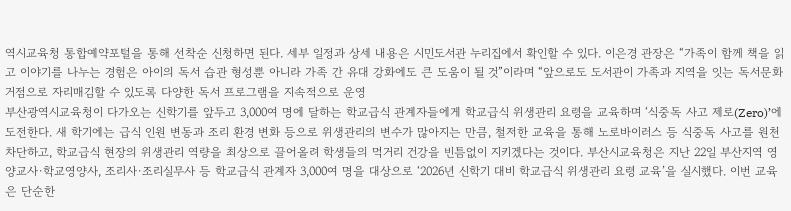역시교육청 통합예약포털을 통해 선착순 신청하면 된다. 세부 일정과 상세 내용은 시민도서관 누리집에서 확인할 수 있다. 이은경 관장은 “가족이 함께 책을 읽고 이야기를 나누는 경험은 아이의 독서 습관 형성뿐 아니라 가족 간 유대 강화에도 큰 도움이 될 것”이라며 “앞으로도 도서관이 가족과 지역을 잇는 독서문화 거점으로 자리매김할 수 있도록 다양한 독서 프로그램을 지속적으로 운영
부산광역시교육청이 다가오는 신학기를 앞두고 3,000여 명에 달하는 학교급식 관계자들에게 학교급식 위생관리 요령을 교육하며 ‘식중독 사고 제로(Zero)’에 도전한다. 새 학기에는 급식 인원 변동과 조리 환경 변화 등으로 위생관리의 변수가 많아지는 만큼, 철저한 교육을 통해 노로바이러스 등 식중독 사고를 원천 차단하고, 학교급식 현장의 위생관리 역량을 최상으로 끌어올려 학생들의 먹거리 건강을 빈틈없이 지키겠다는 것이다. 부산시교육청은 지난 22일 부산지역 영양교사·학교영양사, 조리사·조리실무사 등 학교급식 관계자 3,000여 명을 대상으로 ‘2026년 신학기 대비 학교급식 위생관리 요령 교육’을 실시했다. 이번 교육은 단순한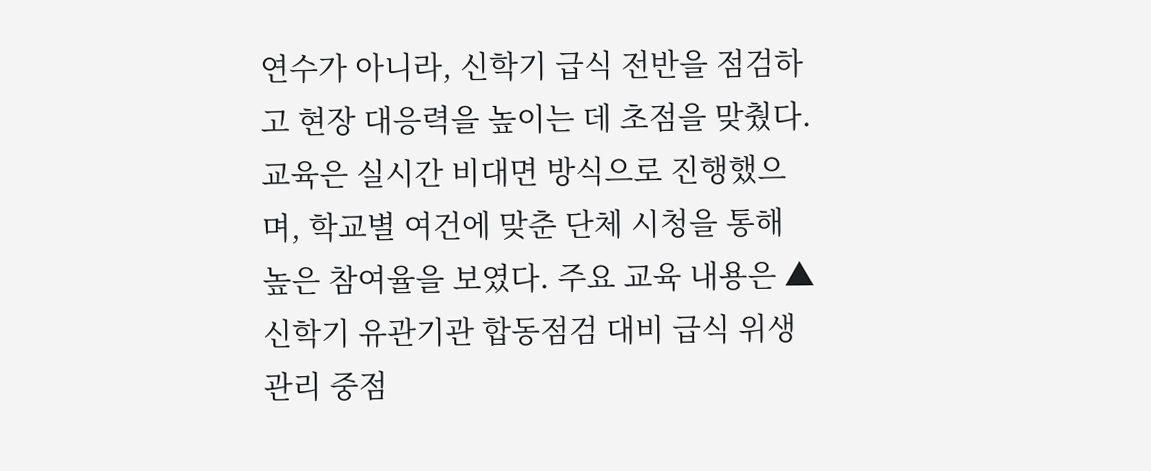연수가 아니라, 신학기 급식 전반을 점검하고 현장 대응력을 높이는 데 초점을 맞췄다. 교육은 실시간 비대면 방식으로 진행했으며, 학교별 여건에 맞춘 단체 시청을 통해 높은 참여율을 보였다. 주요 교육 내용은 ▲신학기 유관기관 합동점검 대비 급식 위생관리 중점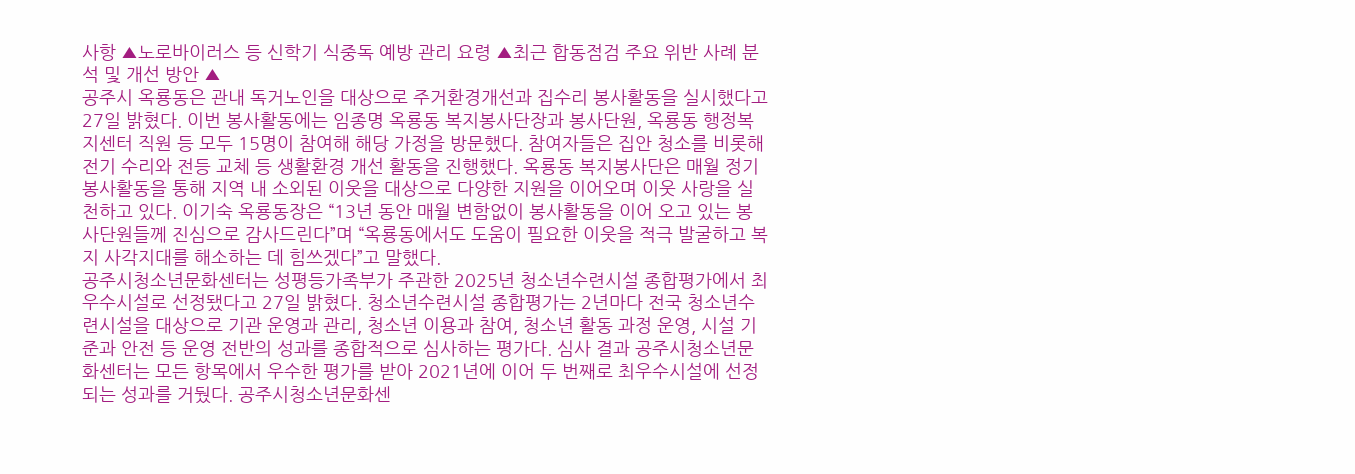사항 ▲노로바이러스 등 신학기 식중독 예방 관리 요령 ▲최근 합동점검 주요 위반 사례 분석 및 개선 방안 ▲
공주시 옥룡동은 관내 독거노인을 대상으로 주거환경개선과 집수리 봉사활동을 실시했다고 27일 밝혔다. 이번 봉사활동에는 임종명 옥룡동 복지봉사단장과 봉사단원, 옥룡동 행정복지센터 직원 등 모두 15명이 참여해 해당 가정을 방문했다. 참여자들은 집안 청소를 비롯해 전기 수리와 전등 교체 등 생활환경 개선 활동을 진행했다. 옥룡동 복지봉사단은 매월 정기 봉사활동을 통해 지역 내 소외된 이웃을 대상으로 다양한 지원을 이어오며 이웃 사랑을 실천하고 있다. 이기숙 옥룡동장은 “13년 동안 매월 변함없이 봉사활동을 이어 오고 있는 봉사단원들께 진심으로 감사드린다”며 “옥룡동에서도 도움이 필요한 이웃을 적극 발굴하고 복지 사각지대를 해소하는 데 힘쓰겠다”고 말했다.
공주시청소년문화센터는 성평등가족부가 주관한 2025년 청소년수련시설 종합평가에서 최우수시설로 선정됐다고 27일 밝혔다. 청소년수련시설 종합평가는 2년마다 전국 청소년수련시설을 대상으로 기관 운영과 관리, 청소년 이용과 참여, 청소년 활동 과정 운영, 시설 기준과 안전 등 운영 전반의 성과를 종합적으로 심사하는 평가다. 심사 결과 공주시청소년문화센터는 모든 항목에서 우수한 평가를 받아 2021년에 이어 두 번째로 최우수시설에 선정되는 성과를 거뒀다. 공주시청소년문화센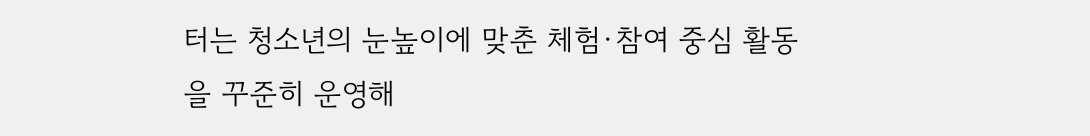터는 청소년의 눈높이에 맞춘 체험·참여 중심 활동을 꾸준히 운영해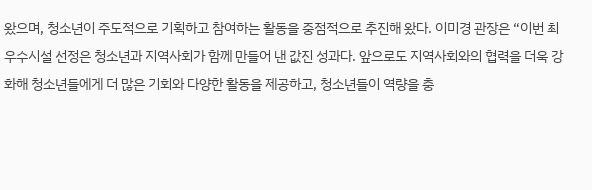왔으며, 청소년이 주도적으로 기획하고 참여하는 활동을 중점적으로 추진해 왔다. 이미경 관장은 “이번 최우수시설 선정은 청소년과 지역사회가 함께 만들어 낸 값진 성과다. 앞으로도 지역사회와의 협력을 더욱 강화해 청소년들에게 더 많은 기회와 다양한 활동을 제공하고, 청소년들이 역량을 충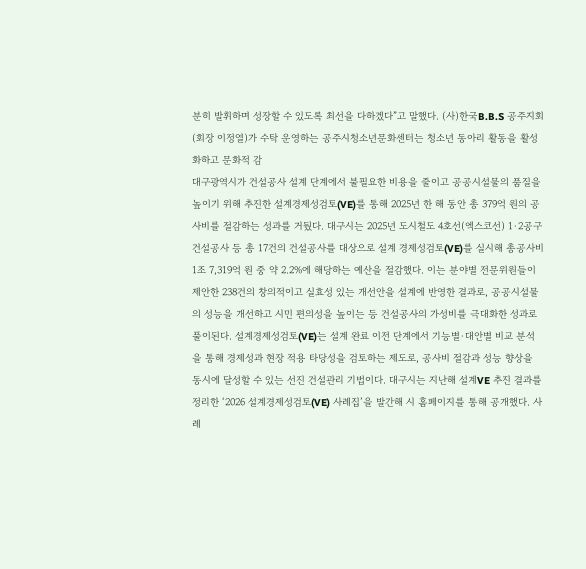분히 발휘하며 성장할 수 있도록 최선을 다하겠다”고 말했다. (사)한국B.B.S 공주지회(회장 이정열)가 수탁 운영하는 공주시청소년문화센터는 청소년 동아리 활동을 활성화하고 문화적 감
대구광역시가 건설공사 설계 단계에서 불필요한 비용을 줄이고 공공시설물의 품질을 높이기 위해 추진한 설계경제성검토(VE)를 통해 2025년 한 해 동안 총 379억 원의 공사비를 절감하는 성과를 거뒀다. 대구시는 2025년 도시철도 4호선(엑스코선) 1·2공구 건설공사 등 총 17건의 건설공사를 대상으로 설계 경제성검토(VE)를 실시해 총공사비 1조 7,319억 원 중 약 2.2%에 해당하는 예산을 절감했다. 이는 분야별 전문위원들이 제안한 238건의 창의적이고 실효성 있는 개선안을 설계에 반영한 결과로, 공공시설물의 성능을 개선하고 시민 편의성을 높이는 등 건설공사의 가성비를 극대화한 성과로 풀이된다. 설계경제성검토(VE)는 설계 완료 이전 단계에서 기능별·대안별 비교 분석을 통해 경제성과 현장 적용 타당성을 검토하는 제도로, 공사비 절감과 성능 향상을 동시에 달성할 수 있는 선진 건설관리 기법이다. 대구시는 지난해 설계VE 추진 결과를 정리한 ‘2026 설계경제성검토(VE) 사례집’을 발간해 시 홈페이지를 통해 공개했다. 사례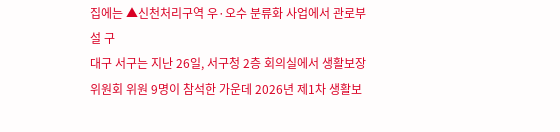집에는 ▲신천처리구역 우·오수 분류화 사업에서 관로부설 구
대구 서구는 지난 26일, 서구청 2층 회의실에서 생활보장위원회 위원 9명이 참석한 가운데 2026년 제1차 생활보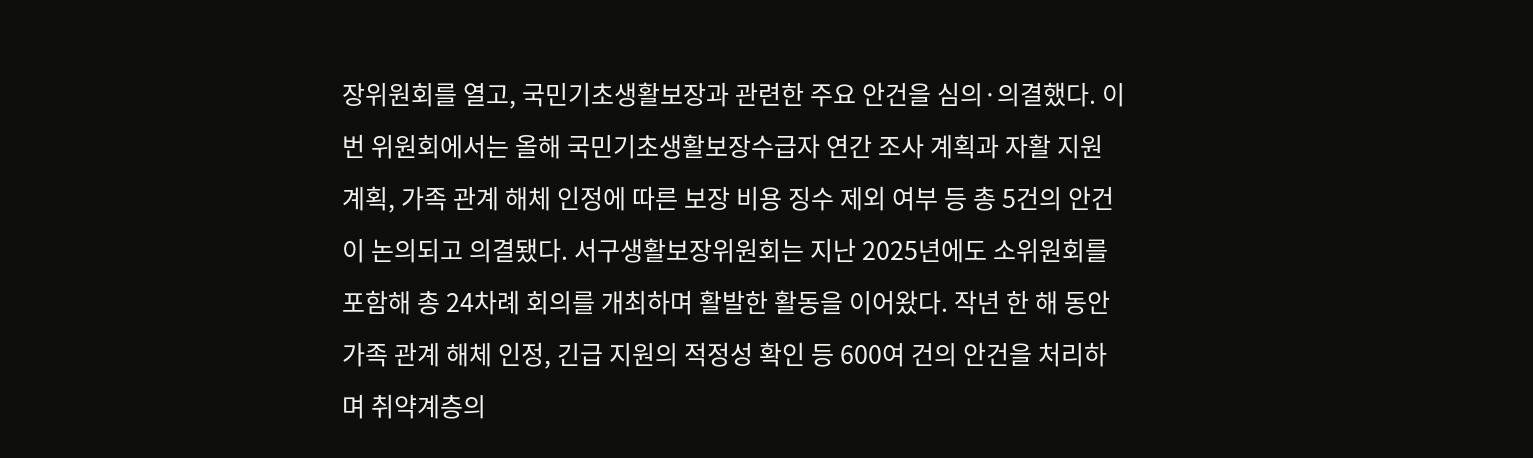장위원회를 열고, 국민기초생활보장과 관련한 주요 안건을 심의·의결했다. 이번 위원회에서는 올해 국민기초생활보장수급자 연간 조사 계획과 자활 지원 계획, 가족 관계 해체 인정에 따른 보장 비용 징수 제외 여부 등 총 5건의 안건이 논의되고 의결됐다. 서구생활보장위원회는 지난 2025년에도 소위원회를 포함해 총 24차례 회의를 개최하며 활발한 활동을 이어왔다. 작년 한 해 동안 가족 관계 해체 인정, 긴급 지원의 적정성 확인 등 600여 건의 안건을 처리하며 취약계층의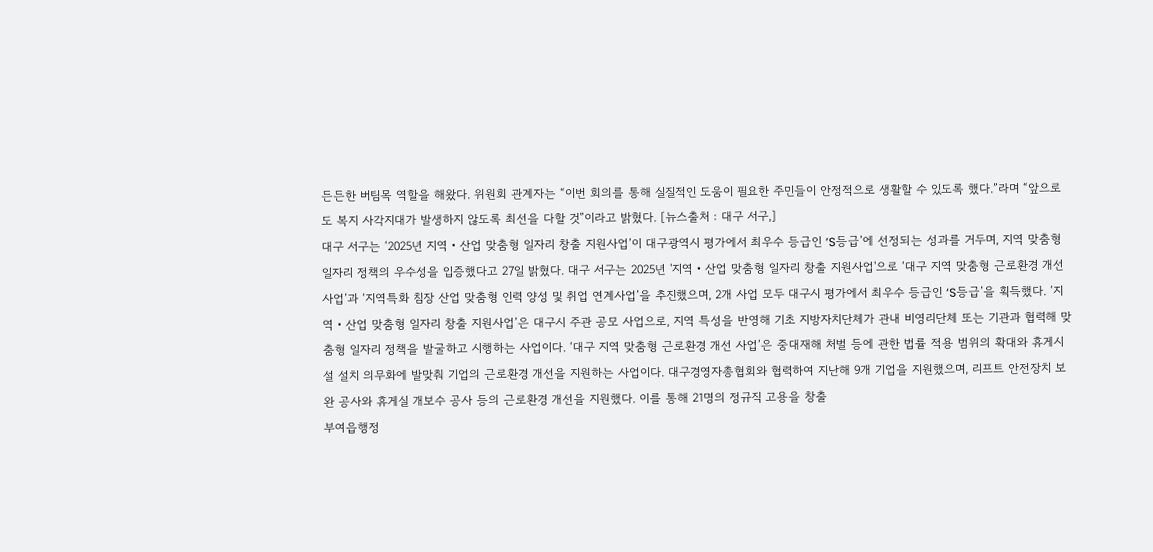든든한 버팀목 역할을 해왔다. 위원회 관계자는 “이번 회의를 통해 실질적인 도움이 필요한 주민들이 안정적으로 생활할 수 있도록 했다.”라며 “앞으로도 복지 사각지대가 발생하지 않도록 최선을 다할 것”이라고 밝혔다. [뉴스출처 : 대구 서구,]
대구 서구는 ‘2025년 지역‧산업 맞춤형 일자리 창출 지원사업’이 대구광역시 평가에서 최우수 등급인 ‘S등급’에 선정되는 성과를 거두며, 지역 맞춤형 일자리 정책의 우수성을 입증했다고 27일 밝혔다. 대구 서구는 2025년 '지역‧산업 맞춤형 일자리 창출 지원사업'으로 ‘대구 지역 맞춤형 근로환경 개선 사업’과 ‘지역특화 침장 산업 맞춤형 인력 양성 및 취업 연계사업’을 추진했으며, 2개 사업 모두 대구시 평가에서 최우수 등급인 ‘S등급’을 획득했다. ‘지역‧산업 맞춤형 일자리 창출 지원사업’은 대구시 주관 공모 사업으로, 지역 특성을 반영해 기초 지방자치단체가 관내 비영리단체 또는 기관과 협력해 맞춤형 일자리 정책을 발굴하고 시행하는 사업이다. ‘대구 지역 맞춤형 근로환경 개선 사업’은 중대재해 처벌 등에 관한 법률 적용 범위의 확대와 휴게시설 설치 의무화에 발맞춰 기업의 근로환경 개선을 지원하는 사업이다. 대구경영자총협회와 협력하여 지난해 9개 기업을 지원했으며, 리프트 안전장치 보완 공사와 휴게실 개보수 공사 등의 근로환경 개선을 지원했다. 이를 통해 21명의 정규직 고용을 창출
부여읍행정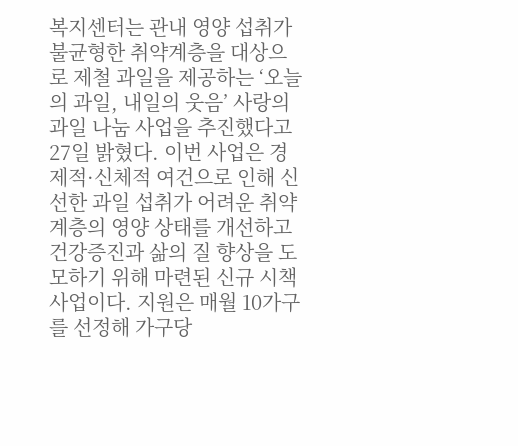복지센터는 관내 영양 섭취가 불균형한 취약계층을 대상으로 제철 과일을 제공하는 ‘오늘의 과일, 내일의 웃음’ 사랑의 과일 나눔 사업을 추진했다고 27일 밝혔다. 이번 사업은 경제적·신체적 여건으로 인해 신선한 과일 섭취가 어려운 취약계층의 영양 상태를 개선하고 건강증진과 삶의 질 향상을 도모하기 위해 마련된 신규 시책 사업이다. 지원은 매월 10가구를 선정해 가구당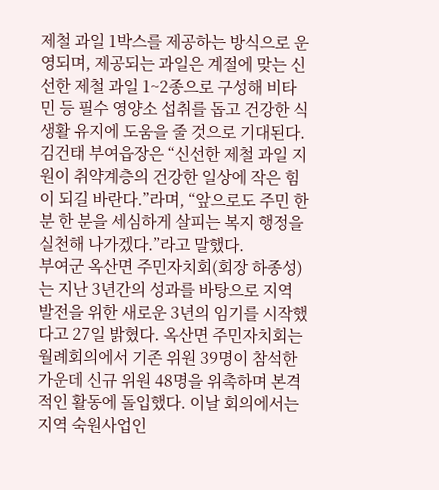제철 과일 1박스를 제공하는 방식으로 운영되며, 제공되는 과일은 계절에 맞는 신선한 제철 과일 1~2종으로 구성해 비타민 등 필수 영양소 섭취를 돕고 건강한 식생활 유지에 도움을 줄 것으로 기대된다. 김건태 부여읍장은 “신선한 제철 과일 지원이 취약계층의 건강한 일상에 작은 힘이 되길 바란다.”라며, “앞으로도 주민 한 분 한 분을 세심하게 살피는 복지 행정을 실천해 나가겠다.”라고 말했다.
부여군 옥산면 주민자치회(회장 하종성)는 지난 3년간의 성과를 바탕으로 지역 발전을 위한 새로운 3년의 임기를 시작했다고 27일 밝혔다. 옥산면 주민자치회는 월례회의에서 기존 위원 39명이 참석한 가운데 신규 위원 48명을 위촉하며 본격적인 활동에 돌입했다. 이날 회의에서는 지역 숙원사업인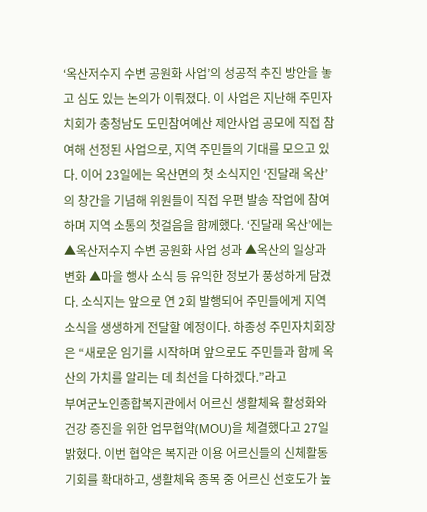‘옥산저수지 수변 공원화 사업’의 성공적 추진 방안을 놓고 심도 있는 논의가 이뤄졌다. 이 사업은 지난해 주민자치회가 충청남도 도민참여예산 제안사업 공모에 직접 참여해 선정된 사업으로, 지역 주민들의 기대를 모으고 있다. 이어 23일에는 옥산면의 첫 소식지인 ‘진달래 옥산’의 창간을 기념해 위원들이 직접 우편 발송 작업에 참여하며 지역 소통의 첫걸음을 함께했다. ‘진달래 옥산’에는 ▲옥산저수지 수변 공원화 사업 성과 ▲옥산의 일상과 변화 ▲마을 행사 소식 등 유익한 정보가 풍성하게 담겼다. 소식지는 앞으로 연 2회 발행되어 주민들에게 지역 소식을 생생하게 전달할 예정이다. 하종성 주민자치회장은 “새로운 임기를 시작하며 앞으로도 주민들과 함께 옥산의 가치를 알리는 데 최선을 다하겠다.”라고
부여군노인종합복지관에서 어르신 생활체육 활성화와 건강 증진을 위한 업무협약(MOU)을 체결했다고 27일 밝혔다. 이번 협약은 복지관 이용 어르신들의 신체활동 기회를 확대하고, 생활체육 종목 중 어르신 선호도가 높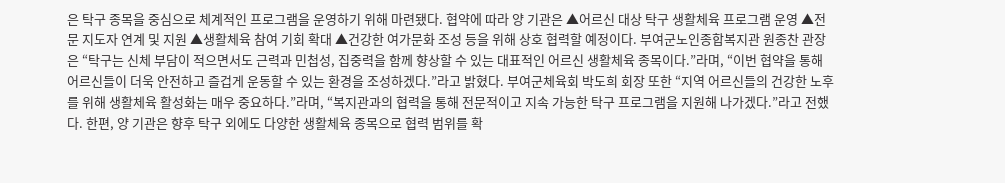은 탁구 종목을 중심으로 체계적인 프로그램을 운영하기 위해 마련됐다. 협약에 따라 양 기관은 ▲어르신 대상 탁구 생활체육 프로그램 운영 ▲전문 지도자 연계 및 지원 ▲생활체육 참여 기회 확대 ▲건강한 여가문화 조성 등을 위해 상호 협력할 예정이다. 부여군노인종합복지관 원종찬 관장은 “탁구는 신체 부담이 적으면서도 근력과 민첩성, 집중력을 함께 향상할 수 있는 대표적인 어르신 생활체육 종목이다.”라며, “이번 협약을 통해 어르신들이 더욱 안전하고 즐겁게 운동할 수 있는 환경을 조성하겠다.”라고 밝혔다. 부여군체육회 박도희 회장 또한 “지역 어르신들의 건강한 노후를 위해 생활체육 활성화는 매우 중요하다.”라며, “복지관과의 협력을 통해 전문적이고 지속 가능한 탁구 프로그램을 지원해 나가겠다.”라고 전했다. 한편, 양 기관은 향후 탁구 외에도 다양한 생활체육 종목으로 협력 범위를 확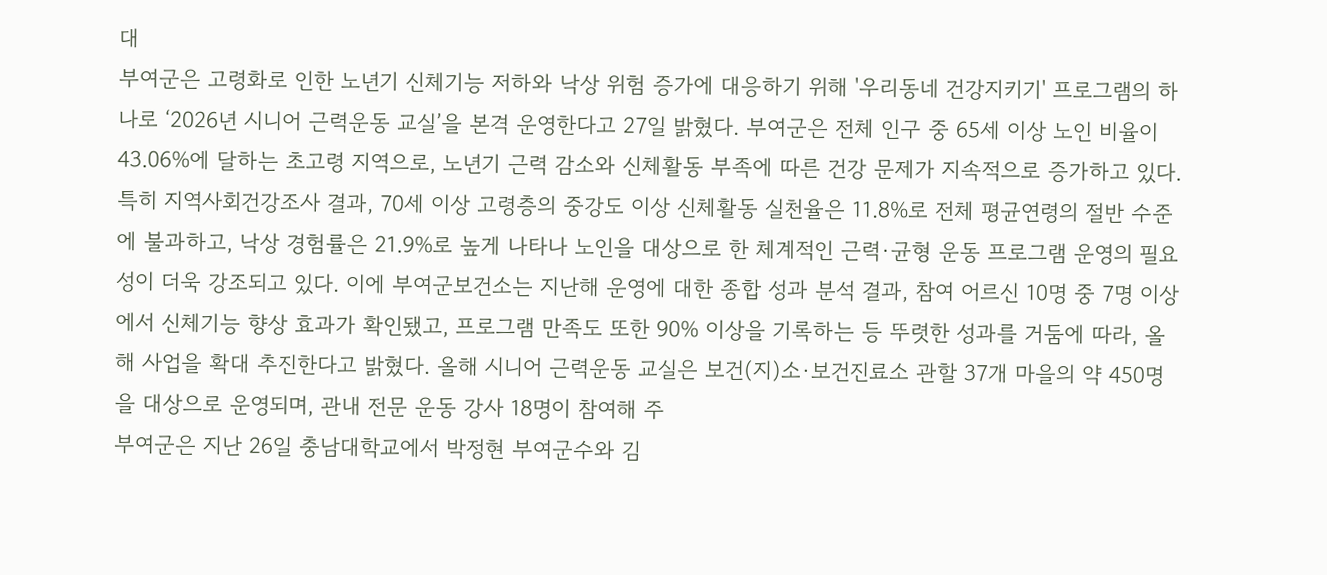대
부여군은 고령화로 인한 노년기 신체기능 저하와 낙상 위험 증가에 대응하기 위해 '우리동네 건강지키기' 프로그램의 하나로 ‘2026년 시니어 근력운동 교실’을 본격 운영한다고 27일 밝혔다. 부여군은 전체 인구 중 65세 이상 노인 비율이 43.06%에 달하는 초고령 지역으로, 노년기 근력 감소와 신체활동 부족에 따른 건강 문제가 지속적으로 증가하고 있다. 특히 지역사회건강조사 결과, 70세 이상 고령층의 중강도 이상 신체활동 실천율은 11.8%로 전체 평균연령의 절반 수준에 불과하고, 낙상 경험률은 21.9%로 높게 나타나 노인을 대상으로 한 체계적인 근력·균형 운동 프로그램 운영의 필요성이 더욱 강조되고 있다. 이에 부여군보건소는 지난해 운영에 대한 종합 성과 분석 결과, 참여 어르신 10명 중 7명 이상에서 신체기능 향상 효과가 확인됐고, 프로그램 만족도 또한 90% 이상을 기록하는 등 뚜렷한 성과를 거둠에 따라, 올해 사업을 확대 추진한다고 밝혔다. 올해 시니어 근력운동 교실은 보건(지)소·보건진료소 관할 37개 마을의 약 450명을 대상으로 운영되며, 관내 전문 운동 강사 18명이 참여해 주
부여군은 지난 26일 충남대학교에서 박정현 부여군수와 김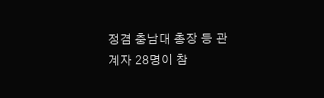정겸 충남대 총장 등 관계자 28명이 참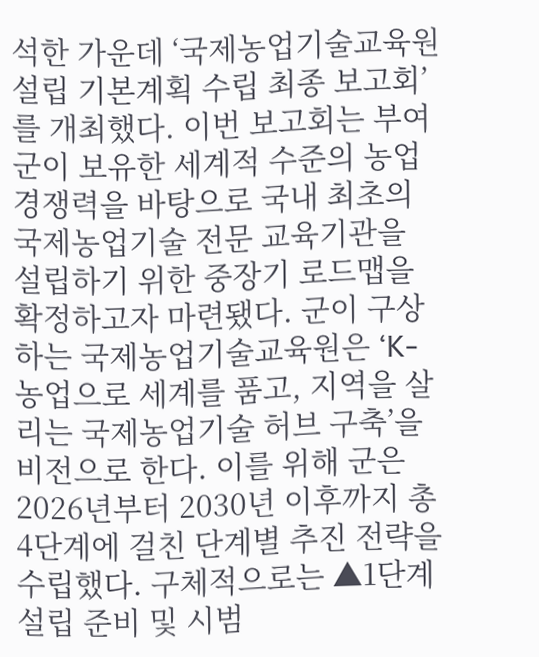석한 가운데 ‘국제농업기술교육원 설립 기본계획 수립 최종 보고회’를 개최했다. 이번 보고회는 부여군이 보유한 세계적 수준의 농업 경쟁력을 바탕으로 국내 최초의 국제농업기술 전문 교육기관을 설립하기 위한 중장기 로드맵을 확정하고자 마련됐다. 군이 구상하는 국제농업기술교육원은 ‘K-농업으로 세계를 품고, 지역을 살리는 국제농업기술 허브 구축’을 비전으로 한다. 이를 위해 군은 2026년부터 2030년 이후까지 총 4단계에 걸친 단계별 추진 전략을 수립했다. 구체적으로는 ▲1단계 설립 준비 및 시범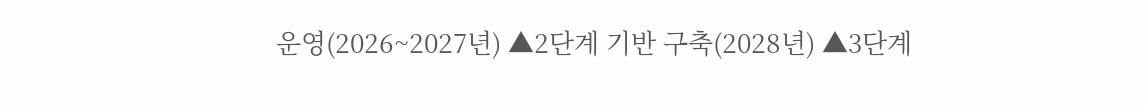운영(2026~2027년) ▲2단계 기반 구축(2028년) ▲3단계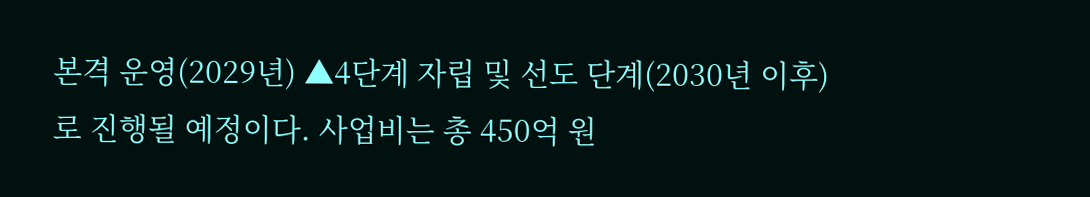본격 운영(2029년) ▲4단계 자립 및 선도 단계(2030년 이후)로 진행될 예정이다. 사업비는 총 450억 원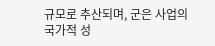규모로 추산되며, 군은 사업의 국가적 성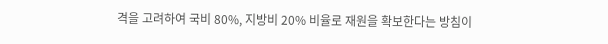격을 고려하여 국비 80%, 지방비 20% 비율로 재원을 확보한다는 방침이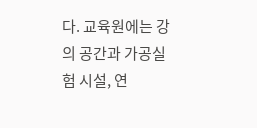다. 교육원에는 강의 공간과 가공실험 시설, 연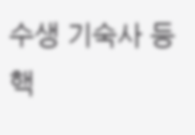수생 기숙사 등 핵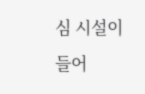심 시설이 들어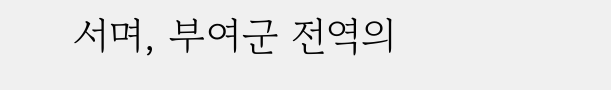서며, 부여군 전역의